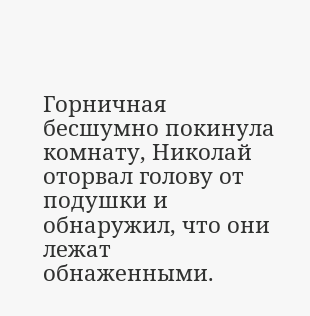Горничная бесшумно покинула комнату, Николай оторвал голову от подушки и обнаружил, что они лежат обнаженными.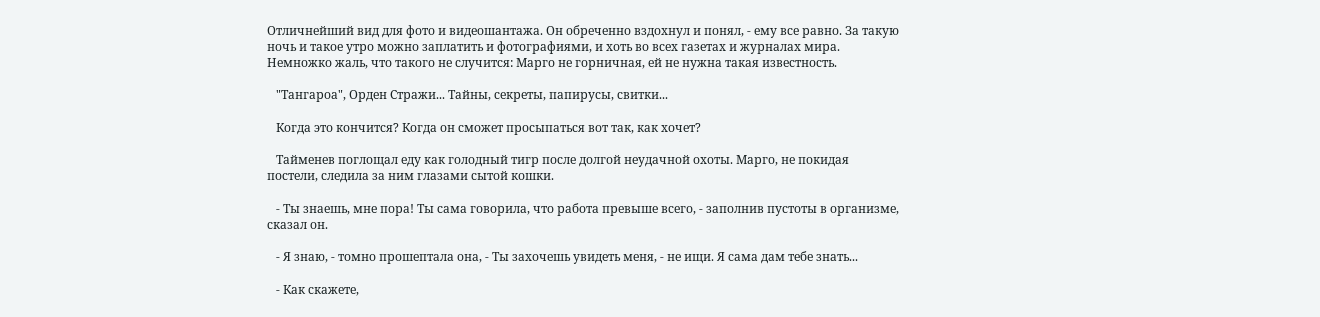Отличнейший вид для фото и видеошантажа. Он обреченно вздохнул и понял, - ему все равно. За такую ночь и такое утро можно заплатить и фотографиями, и хоть во всех газетах и журналах мира. Немножко жаль, что такого не случится: Марго не горничная, ей не нужна такая известность.

   "Тангароа", Орден Стражи... Тайны, секреты, папирусы, свитки...

   Когда это кончится? Когда он сможет просыпаться вот так, как хочет?

   Тайменев поглощал еду как голодный тигр после долгой неудачной охоты. Марго, не покидая постели, следила за ним глазами сытой кошки.

   - Ты знаешь, мне пора! Ты сама говорила, что работа превыше всего, - заполнив пустоты в организме, сказал он.

   - Я знаю, - томно прошептала она, - Ты захочешь увидеть меня, - не ищи. Я сама дам тебе знать...

   - Как скажете,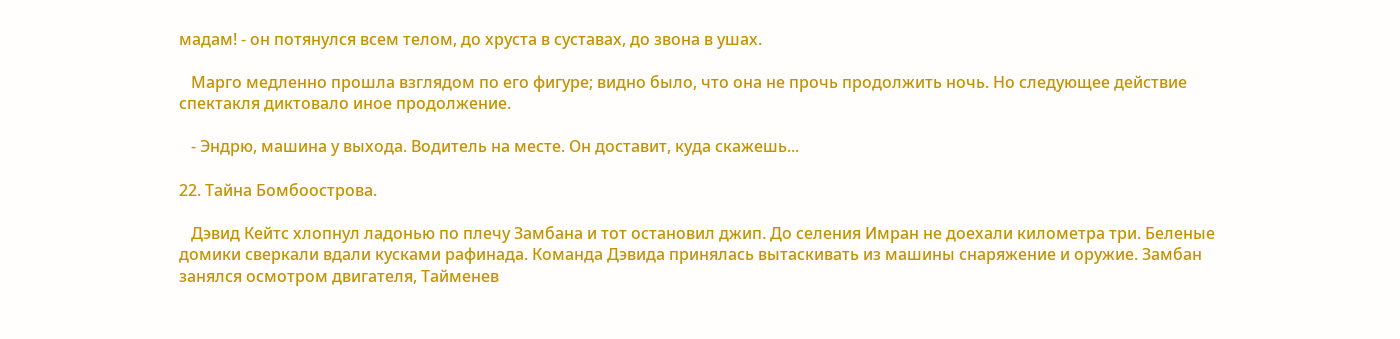мадам! - он потянулся всем телом, до хруста в суставах, до звона в ушах.

   Марго медленно прошла взглядом по его фигуре; видно было, что она не прочь продолжить ночь. Но следующее действие спектакля диктовало иное продолжение.

   - Эндрю, машина у выхода. Водитель на месте. Он доставит, куда скажешь...

22. Тайна Бомбоострова.

   Дэвид Кейтс хлопнул ладонью по плечу Замбана и тот остановил джип. До селения Имран не доехали километра три. Беленые домики сверкали вдали кусками рафинада. Команда Дэвида принялась вытаскивать из машины снаряжение и оружие. Замбан занялся осмотром двигателя, Тайменев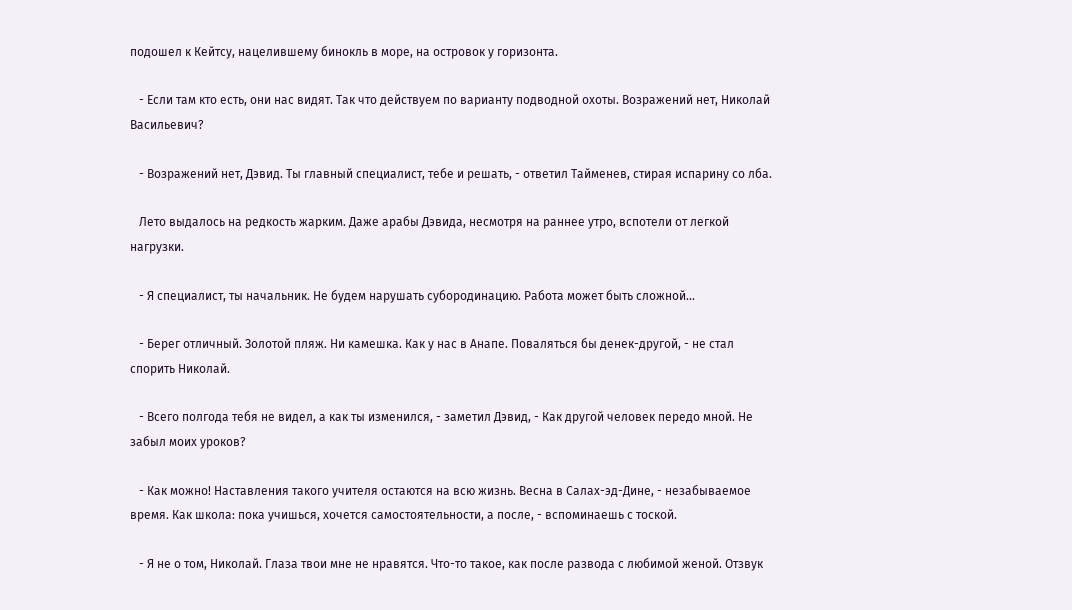подошел к Кейтсу, нацелившему бинокль в море, на островок у горизонта.

   - Если там кто есть, они нас видят. Так что действуем по варианту подводной охоты. Возражений нет, Николай Васильевич?

   - Возражений нет, Дэвид. Ты главный специалист, тебе и решать, - ответил Тайменев, стирая испарину со лба.

   Лето выдалось на редкость жарким. Даже арабы Дэвида, несмотря на раннее утро, вспотели от легкой нагрузки.

   - Я специалист, ты начальник. Не будем нарушать субородинацию. Работа может быть сложной...

   - Берег отличный. Золотой пляж. Ни камешка. Как у нас в Анапе. Поваляться бы денек-другой, - не стал спорить Николай.

   - Всего полгода тебя не видел, а как ты изменился, - заметил Дэвид, - Как другой человек передо мной. Не забыл моих уроков?

   - Как можно! Наставления такого учителя остаются на всю жизнь. Весна в Салах-эд-Дине, - незабываемое время. Как школа: пока учишься, хочется самостоятельности, а после, - вспоминаешь с тоской.

   - Я не о том, Николай. Глаза твои мне не нравятся. Что-то такое, как после развода с любимой женой. Отзвук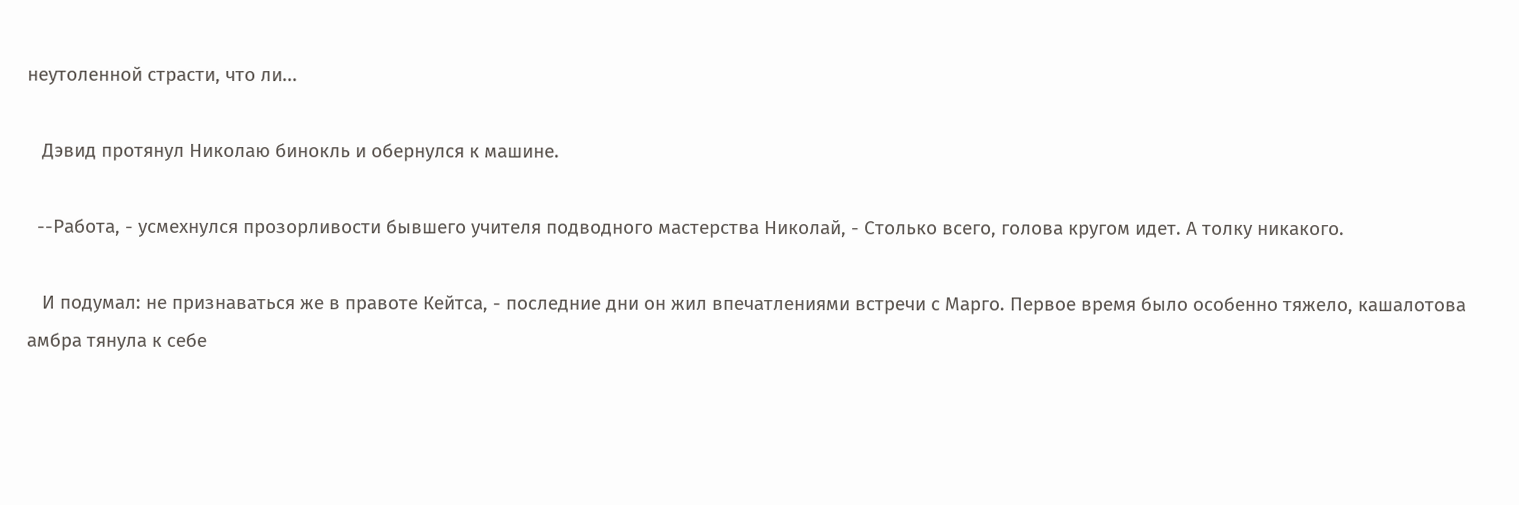неутоленной страсти, что ли...

   Дэвид протянул Николаю бинокль и обернулся к машине.

  --Работа, - усмехнулся прозорливости бывшего учителя подводного мастерства Николай, - Столько всего, голова кругом идет. А толку никакого.

   И подумал: не признаваться же в правоте Кейтса, - последние дни он жил впечатлениями встречи с Марго. Первое время было особенно тяжело, кашалотова амбра тянула к себе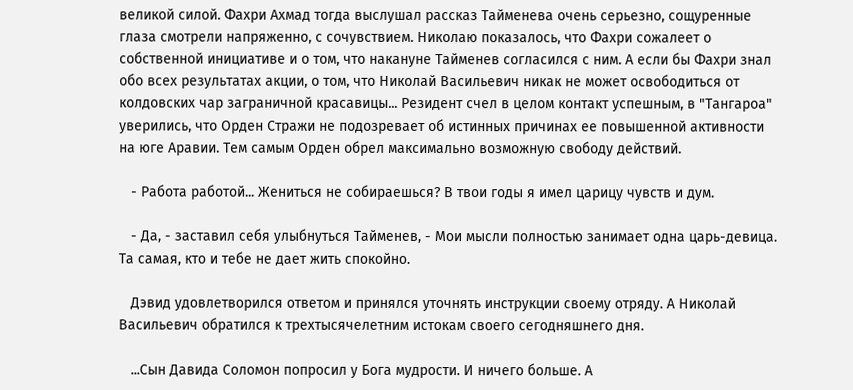великой силой. Фахри Ахмад тогда выслушал рассказ Тайменева очень серьезно, сощуренные глаза смотрели напряженно, с сочувствием. Николаю показалось, что Фахри сожалеет о собственной инициативе и о том, что накануне Тайменев согласился с ним. А если бы Фахри знал обо всех результатах акции, о том, что Николай Васильевич никак не может освободиться от колдовских чар заграничной красавицы... Резидент счел в целом контакт успешным, в "Тангароа" уверились, что Орден Стражи не подозревает об истинных причинах ее повышенной активности на юге Аравии. Тем самым Орден обрел максимально возможную свободу действий.

   - Работа работой... Жениться не собираешься? В твои годы я имел царицу чувств и дум.

   - Да, - заставил себя улыбнуться Тайменев, - Мои мысли полностью занимает одна царь-девица. Та самая, кто и тебе не дает жить спокойно.

   Дэвид удовлетворился ответом и принялся уточнять инструкции своему отряду. А Николай Васильевич обратился к трехтысячелетним истокам своего сегодняшнего дня.

   ...Сын Давида Соломон попросил у Бога мудрости. И ничего больше. А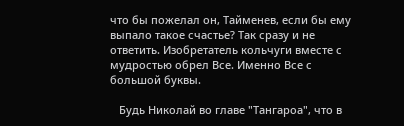что бы пожелал он, Тайменев, если бы ему выпало такое счастье? Так сразу и не ответить. Изобретатель кольчуги вместе с мудростью обрел Все. Именно Все с большой буквы.

   Будь Николай во главе "Тангароа", что в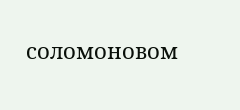соломоновом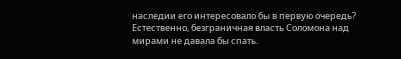наследии его интересовало бы в первую очередь? Естественно, безграничная власть Соломона над мирами не давала бы спать.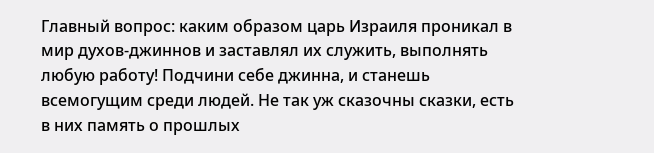Главный вопрос: каким образом царь Израиля проникал в мир духов-джиннов и заставлял их служить, выполнять любую работу! Подчини себе джинна, и станешь всемогущим среди людей. Не так уж сказочны сказки, есть в них память о прошлых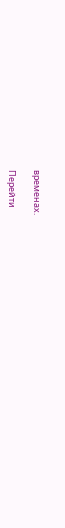временах.

Перейти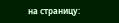на страницу: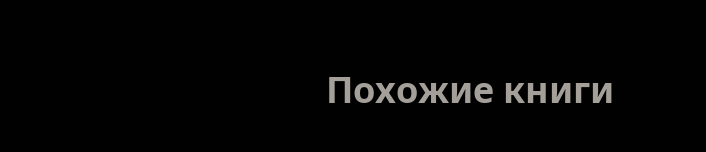Похожие книги